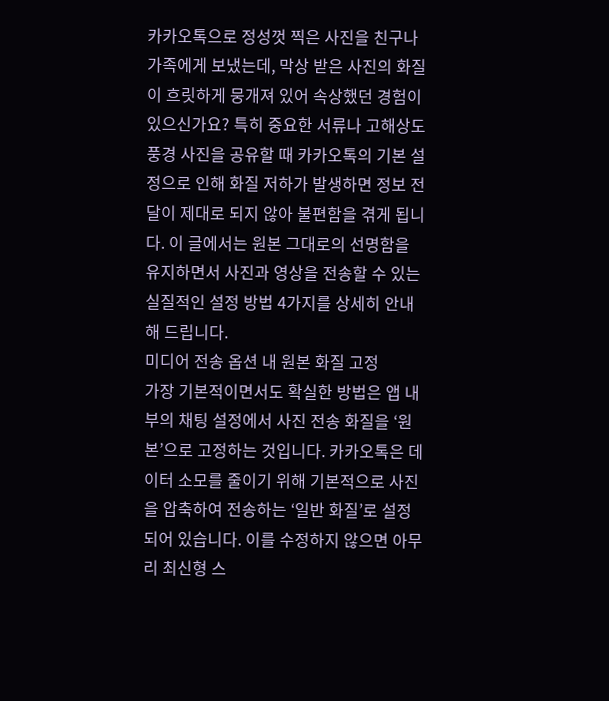카카오톡으로 정성껏 찍은 사진을 친구나 가족에게 보냈는데, 막상 받은 사진의 화질이 흐릿하게 뭉개져 있어 속상했던 경험이 있으신가요? 특히 중요한 서류나 고해상도 풍경 사진을 공유할 때 카카오톡의 기본 설정으로 인해 화질 저하가 발생하면 정보 전달이 제대로 되지 않아 불편함을 겪게 됩니다. 이 글에서는 원본 그대로의 선명함을 유지하면서 사진과 영상을 전송할 수 있는 실질적인 설정 방법 4가지를 상세히 안내해 드립니다.
미디어 전송 옵션 내 원본 화질 고정
가장 기본적이면서도 확실한 방법은 앱 내부의 채팅 설정에서 사진 전송 화질을 ‘원본’으로 고정하는 것입니다. 카카오톡은 데이터 소모를 줄이기 위해 기본적으로 사진을 압축하여 전송하는 ‘일반 화질’로 설정되어 있습니다. 이를 수정하지 않으면 아무리 최신형 스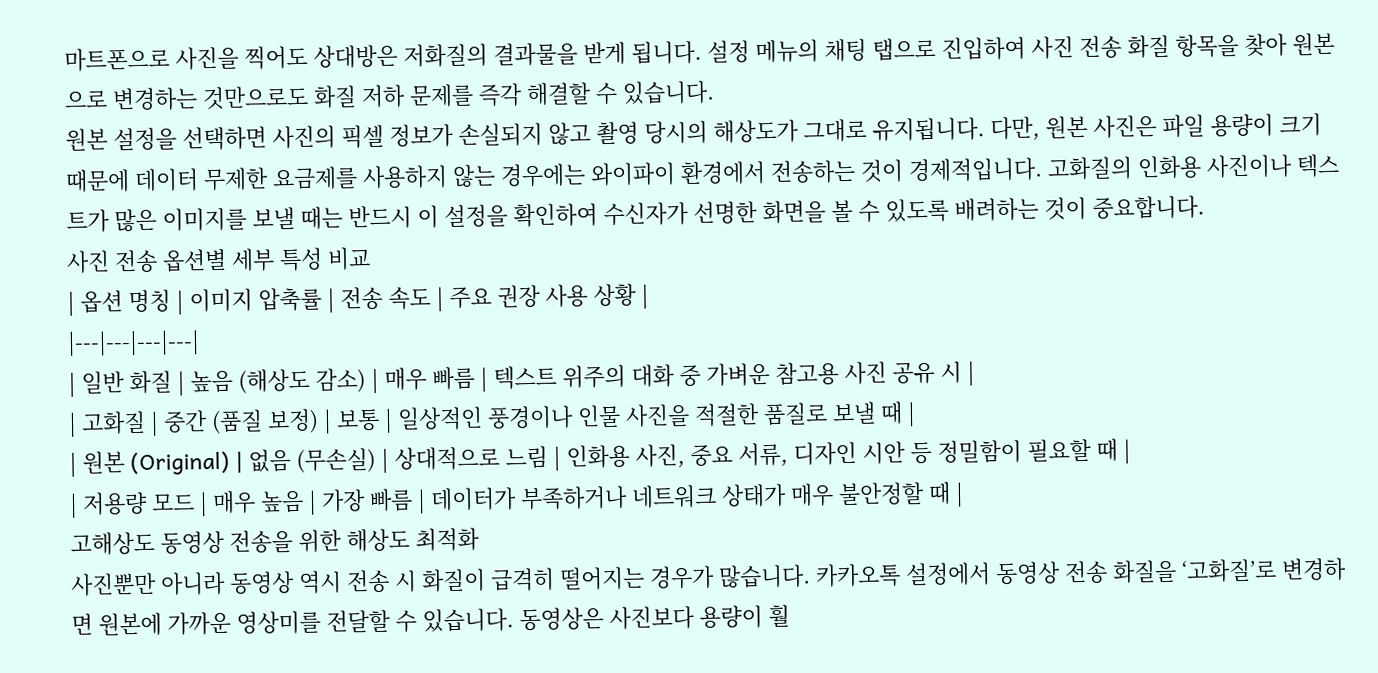마트폰으로 사진을 찍어도 상대방은 저화질의 결과물을 받게 됩니다. 설정 메뉴의 채팅 탭으로 진입하여 사진 전송 화질 항목을 찾아 원본으로 변경하는 것만으로도 화질 저하 문제를 즉각 해결할 수 있습니다.
원본 설정을 선택하면 사진의 픽셀 정보가 손실되지 않고 촬영 당시의 해상도가 그대로 유지됩니다. 다만, 원본 사진은 파일 용량이 크기 때문에 데이터 무제한 요금제를 사용하지 않는 경우에는 와이파이 환경에서 전송하는 것이 경제적입니다. 고화질의 인화용 사진이나 텍스트가 많은 이미지를 보낼 때는 반드시 이 설정을 확인하여 수신자가 선명한 화면을 볼 수 있도록 배려하는 것이 중요합니다.
사진 전송 옵션별 세부 특성 비교
| 옵션 명칭 | 이미지 압축률 | 전송 속도 | 주요 권장 사용 상황 |
|---|---|---|---|
| 일반 화질 | 높음 (해상도 감소) | 매우 빠름 | 텍스트 위주의 대화 중 가벼운 참고용 사진 공유 시 |
| 고화질 | 중간 (품질 보정) | 보통 | 일상적인 풍경이나 인물 사진을 적절한 품질로 보낼 때 |
| 원본 (Original) | 없음 (무손실) | 상대적으로 느림 | 인화용 사진, 중요 서류, 디자인 시안 등 정밀함이 필요할 때 |
| 저용량 모드 | 매우 높음 | 가장 빠름 | 데이터가 부족하거나 네트워크 상태가 매우 불안정할 때 |
고해상도 동영상 전송을 위한 해상도 최적화
사진뿐만 아니라 동영상 역시 전송 시 화질이 급격히 떨어지는 경우가 많습니다. 카카오톡 설정에서 동영상 전송 화질을 ‘고화질’로 변경하면 원본에 가까운 영상미를 전달할 수 있습니다. 동영상은 사진보다 용량이 훨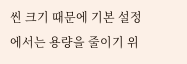씬 크기 때문에 기본 설정에서는 용량을 줄이기 위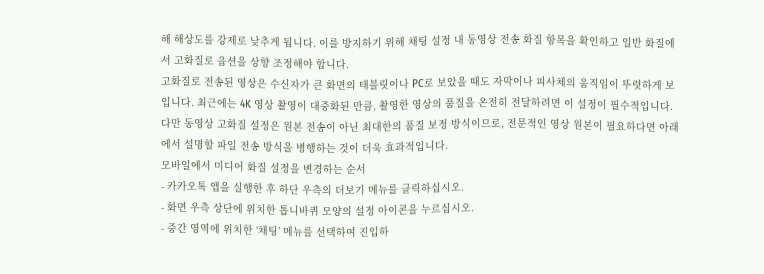해 해상도를 강제로 낮추게 됩니다. 이를 방지하기 위해 채팅 설정 내 동영상 전송 화질 항목을 확인하고 일반 화질에서 고화질로 옵션을 상향 조정해야 합니다.
고화질로 전송된 영상은 수신자가 큰 화면의 태블릿이나 PC로 보았을 때도 자막이나 피사체의 움직임이 뚜렷하게 보입니다. 최근에는 4K 영상 촬영이 대중화된 만큼, 촬영한 영상의 품질을 온전히 전달하려면 이 설정이 필수적입니다. 다만 동영상 고화질 설정은 원본 전송이 아닌 최대한의 품질 보정 방식이므로, 전문적인 영상 원본이 필요하다면 아래에서 설명할 파일 전송 방식을 병행하는 것이 더욱 효과적입니다.
모바일에서 미디어 화질 설정을 변경하는 순서
- 카카오톡 앱을 실행한 후 하단 우측의 더보기 메뉴를 클릭하십시오.
- 화면 우측 상단에 위치한 톱니바퀴 모양의 설정 아이콘을 누르십시오.
- 중간 영역에 위치한 ‘채팅’ 메뉴를 선택하여 진입하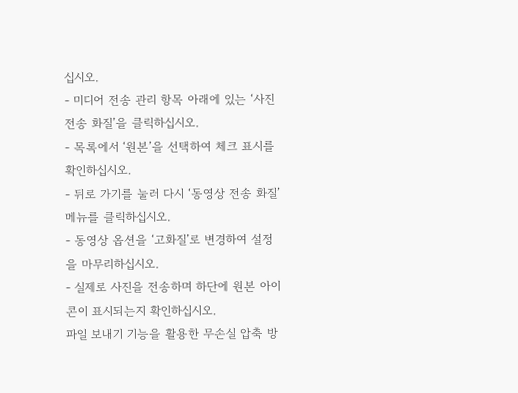십시오.
- 미디어 전송 관리 항목 아래에 있는 ‘사진 전송 화질’을 클릭하십시오.
- 목록에서 ‘원본’을 선택하여 체크 표시를 확인하십시오.
- 뒤로 가기를 눌러 다시 ‘동영상 전송 화질’ 메뉴를 클릭하십시오.
- 동영상 옵션을 ‘고화질’로 변경하여 설정을 마무리하십시오.
- 실제로 사진을 전송하며 하단에 원본 아이콘이 표시되는지 확인하십시오.
파일 보내기 기능을 활용한 무손실 압축 방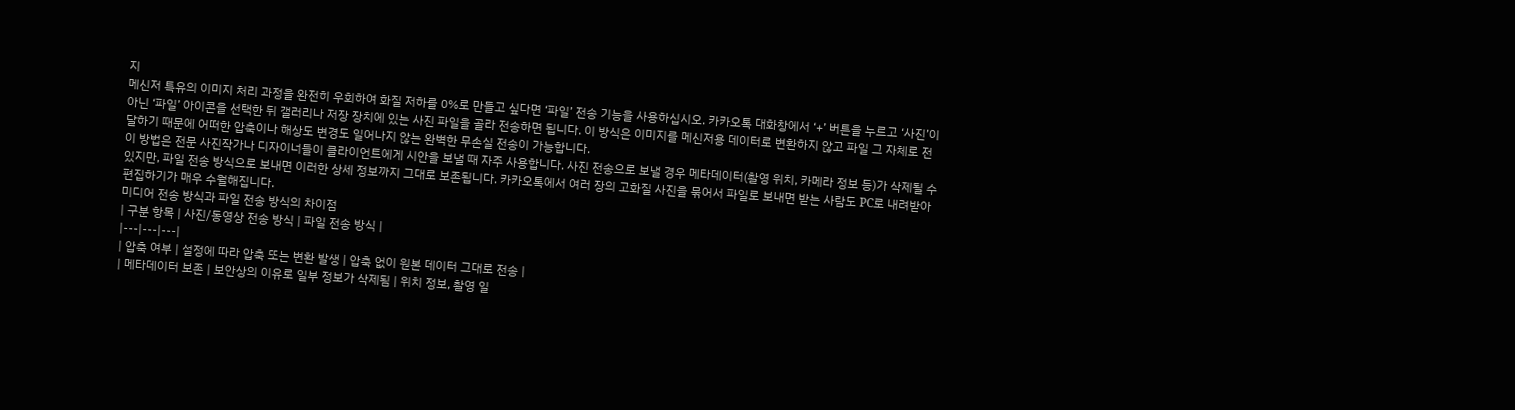지
메신저 특유의 이미지 처리 과정을 완전히 우회하여 화질 저하를 0%로 만들고 싶다면 ‘파일’ 전송 기능을 사용하십시오. 카카오톡 대화창에서 ‘+’ 버튼을 누르고 ‘사진’이 아닌 ‘파일’ 아이콘을 선택한 뒤 갤러리나 저장 장치에 있는 사진 파일을 골라 전송하면 됩니다. 이 방식은 이미지를 메신저용 데이터로 변환하지 않고 파일 그 자체로 전달하기 때문에 어떠한 압축이나 해상도 변경도 일어나지 않는 완벽한 무손실 전송이 가능합니다.
이 방법은 전문 사진작가나 디자이너들이 클라이언트에게 시안을 보낼 때 자주 사용합니다. 사진 전송으로 보낼 경우 메타데이터(촬영 위치, 카메라 정보 등)가 삭제될 수 있지만, 파일 전송 방식으로 보내면 이러한 상세 정보까지 그대로 보존됩니다. 카카오톡에서 여러 장의 고화질 사진을 묶어서 파일로 보내면 받는 사람도 PC로 내려받아 편집하기가 매우 수월해집니다.
미디어 전송 방식과 파일 전송 방식의 차이점
| 구분 항목 | 사진/동영상 전송 방식 | 파일 전송 방식 |
|---|---|---|
| 압축 여부 | 설정에 따라 압축 또는 변환 발생 | 압축 없이 원본 데이터 그대로 전송 |
| 메타데이터 보존 | 보안상의 이유로 일부 정보가 삭제됨 | 위치 정보, 촬영 일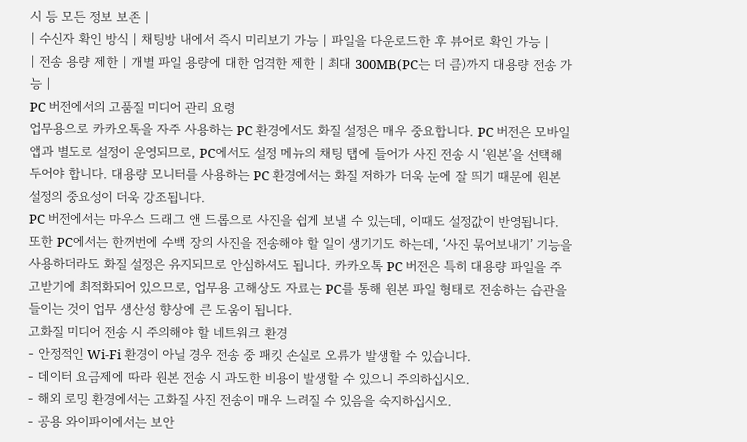시 등 모든 정보 보존 |
| 수신자 확인 방식 | 채팅방 내에서 즉시 미리보기 가능 | 파일을 다운로드한 후 뷰어로 확인 가능 |
| 전송 용량 제한 | 개별 파일 용량에 대한 엄격한 제한 | 최대 300MB(PC는 더 큼)까지 대용량 전송 가능 |
PC 버전에서의 고품질 미디어 관리 요령
업무용으로 카카오톡을 자주 사용하는 PC 환경에서도 화질 설정은 매우 중요합니다. PC 버전은 모바일 앱과 별도로 설정이 운영되므로, PC에서도 설정 메뉴의 채팅 탭에 들어가 사진 전송 시 ‘원본’을 선택해 두어야 합니다. 대용량 모니터를 사용하는 PC 환경에서는 화질 저하가 더욱 눈에 잘 띄기 때문에 원본 설정의 중요성이 더욱 강조됩니다.
PC 버전에서는 마우스 드래그 앤 드롭으로 사진을 쉽게 보낼 수 있는데, 이때도 설정값이 반영됩니다. 또한 PC에서는 한꺼번에 수백 장의 사진을 전송해야 할 일이 생기기도 하는데, ‘사진 묶어보내기’ 기능을 사용하더라도 화질 설정은 유지되므로 안심하셔도 됩니다. 카카오톡 PC 버전은 특히 대용량 파일을 주고받기에 최적화되어 있으므로, 업무용 고해상도 자료는 PC를 통해 원본 파일 형태로 전송하는 습관을 들이는 것이 업무 생산성 향상에 큰 도움이 됩니다.
고화질 미디어 전송 시 주의해야 할 네트워크 환경
- 안정적인 Wi-Fi 환경이 아닐 경우 전송 중 패킷 손실로 오류가 발생할 수 있습니다.
- 데이터 요금제에 따라 원본 전송 시 과도한 비용이 발생할 수 있으니 주의하십시오.
- 해외 로밍 환경에서는 고화질 사진 전송이 매우 느려질 수 있음을 숙지하십시오.
- 공용 와이파이에서는 보안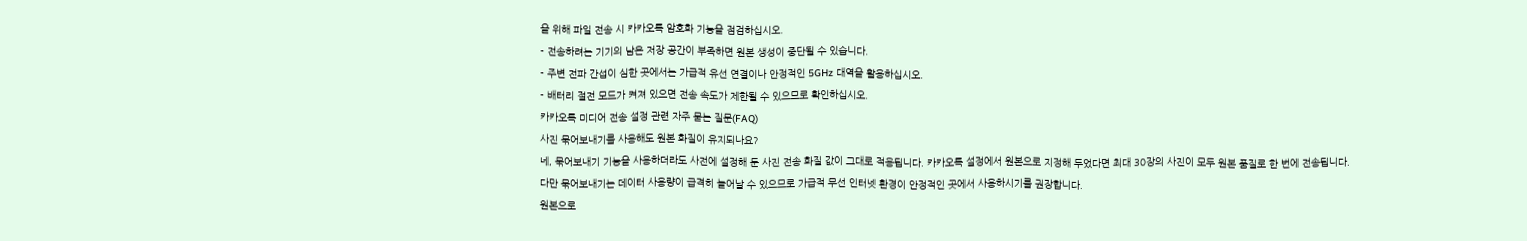을 위해 파일 전송 시 카카오톡 암호화 기능을 점검하십시오.
- 전송하려는 기기의 남은 저장 공간이 부족하면 원본 생성이 중단될 수 있습니다.
- 주변 전파 간섭이 심한 곳에서는 가급적 유선 연결이나 안정적인 5GHz 대역을 활용하십시오.
- 배터리 절전 모드가 켜져 있으면 전송 속도가 제한될 수 있으므로 확인하십시오.
카카오톡 미디어 전송 설정 관련 자주 묻는 질문(FAQ)
사진 묶어보내기를 사용해도 원본 화질이 유지되나요?
네, 묶어보내기 기능을 사용하더라도 사전에 설정해 둔 사진 전송 화질 값이 그대로 적용됩니다. 카카오톡 설정에서 원본으로 지정해 두었다면 최대 30장의 사진이 모두 원본 품질로 한 번에 전송됩니다. 다만 묶어보내기는 데이터 사용량이 급격히 늘어날 수 있으므로 가급적 무선 인터넷 환경이 안정적인 곳에서 사용하시기를 권장합니다.
원본으로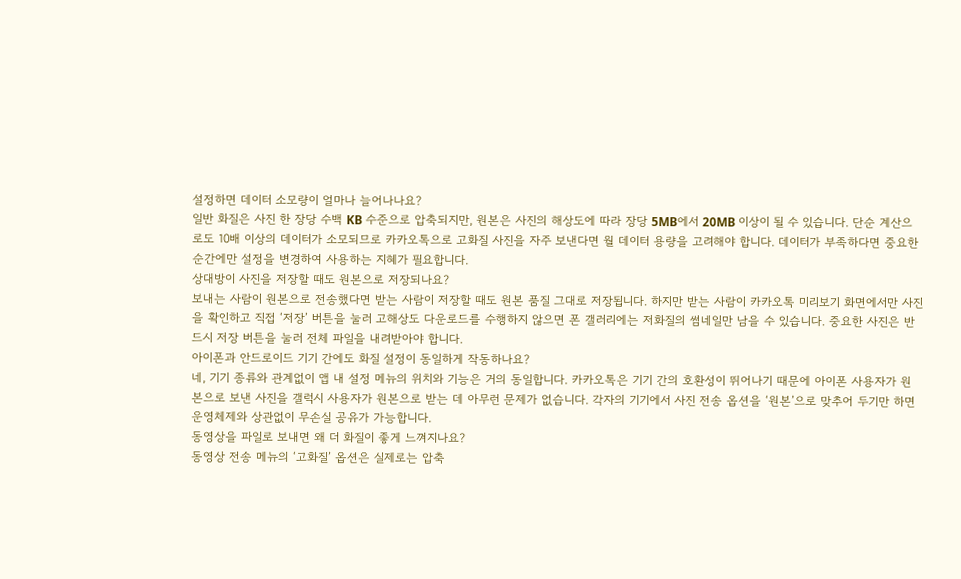설정하면 데이터 소모량이 얼마나 늘어나나요?
일반 화질은 사진 한 장당 수백 KB 수준으로 압축되지만, 원본은 사진의 해상도에 따라 장당 5MB에서 20MB 이상이 될 수 있습니다. 단순 계산으로도 10배 이상의 데이터가 소모되므로 카카오톡으로 고화질 사진을 자주 보낸다면 월 데이터 용량을 고려해야 합니다. 데이터가 부족하다면 중요한 순간에만 설정을 변경하여 사용하는 지혜가 필요합니다.
상대방이 사진을 저장할 때도 원본으로 저장되나요?
보내는 사람이 원본으로 전송했다면 받는 사람이 저장할 때도 원본 품질 그대로 저장됩니다. 하지만 받는 사람이 카카오톡 미리보기 화면에서만 사진을 확인하고 직접 ‘저장’ 버튼을 눌러 고해상도 다운로드를 수행하지 않으면 폰 갤러리에는 저화질의 썸네일만 남을 수 있습니다. 중요한 사진은 반드시 저장 버튼을 눌러 전체 파일을 내려받아야 합니다.
아이폰과 안드로이드 기기 간에도 화질 설정이 동일하게 작동하나요?
네, 기기 종류와 관계없이 앱 내 설정 메뉴의 위치와 기능은 거의 동일합니다. 카카오톡은 기기 간의 호환성이 뛰어나기 때문에 아이폰 사용자가 원본으로 보낸 사진을 갤럭시 사용자가 원본으로 받는 데 아무런 문제가 없습니다. 각자의 기기에서 사진 전송 옵션을 ‘원본’으로 맞추어 두기만 하면 운영체제와 상관없이 무손실 공유가 가능합니다.
동영상을 파일로 보내면 왜 더 화질이 좋게 느껴지나요?
동영상 전송 메뉴의 ‘고화질’ 옵션은 실제로는 압축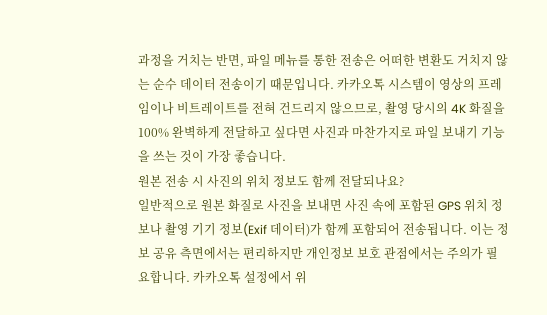과정을 거치는 반면, 파일 메뉴를 통한 전송은 어떠한 변환도 거치지 않는 순수 데이터 전송이기 때문입니다. 카카오톡 시스템이 영상의 프레임이나 비트레이트를 전혀 건드리지 않으므로, 촬영 당시의 4K 화질을 100% 완벽하게 전달하고 싶다면 사진과 마찬가지로 파일 보내기 기능을 쓰는 것이 가장 좋습니다.
원본 전송 시 사진의 위치 정보도 함께 전달되나요?
일반적으로 원본 화질로 사진을 보내면 사진 속에 포함된 GPS 위치 정보나 촬영 기기 정보(Exif 데이터)가 함께 포함되어 전송됩니다. 이는 정보 공유 측면에서는 편리하지만 개인정보 보호 관점에서는 주의가 필요합니다. 카카오톡 설정에서 위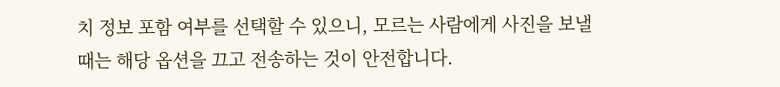치 정보 포함 여부를 선택할 수 있으니, 모르는 사람에게 사진을 보낼 때는 해당 옵션을 끄고 전송하는 것이 안전합니다.